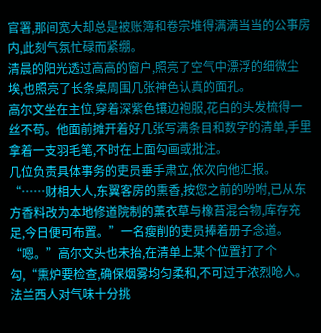官署,那间宽大却总是被账簿和卷宗堆得满满当当的公事房内,此刻气氛忙碌而紧绷。
清晨的阳光透过高高的窗户,照亮了空气中漂浮的细微尘埃,也照亮了长条桌周围几张神色认真的面孔。
高尔文坐在主位,穿着深紫色镶边袍服,花白的头发梳得一丝不苟。他面前摊开着好几张写满条目和数字的清单,手里拿着一支羽毛笔,不时在上面勾画或批注。
几位负责具体事务的吏员垂手肃立,依次向他汇报。
“……财相大人,东翼客房的熏香,按您之前的吩咐,已从东方香料改为本地修道院制的薰衣草与橡苔混合物,库存充足,今日便可布置。”一名瘦削的吏员捧着册子念道。
“嗯。”高尔文头也未抬,在清单上某个位置打了个勾,“熏炉要检查,确保烟雾均匀柔和,不可过于浓烈呛人。法兰西人对气味十分挑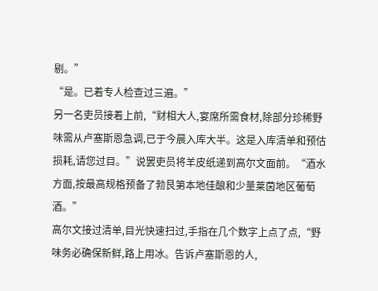剔。”
“是。已着专人检查过三遍。”
另一名吏员接着上前,“财相大人,宴席所需食材,除部分珍稀野味需从卢塞斯恩急调,已于今晨入库大半。这是入库清单和预估损耗,请您过目。”说罢吏员将羊皮纸递到高尔文面前。“酒水方面,按最高规格预备了勃艮第本地佳酿和少量莱茵地区葡萄酒。”
高尔文接过清单,目光快速扫过,手指在几个数字上点了点,“野味务必确保新鲜,路上用冰。告诉卢塞斯恩的人,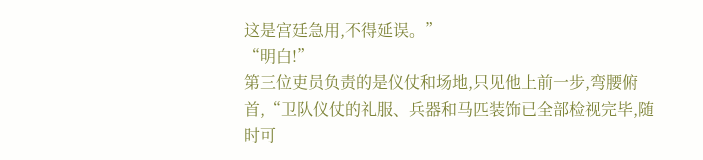这是宫廷急用,不得延误。”
“明白!”
第三位吏员负责的是仪仗和场地,只见他上前一步,弯腰俯首,“卫队仪仗的礼服、兵器和马匹装饰已全部检视完毕,随时可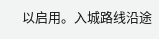以启用。入城路线沿途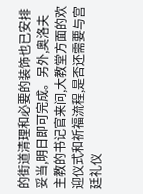的街道清理和必要的装饰也已安排妥当,明日即可完成。另外,奥洛夫主教的书记官来问,大教堂方面的欢迎仪式和祈福流程,是否还需要与宫廷礼仪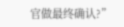官做最终确认?”